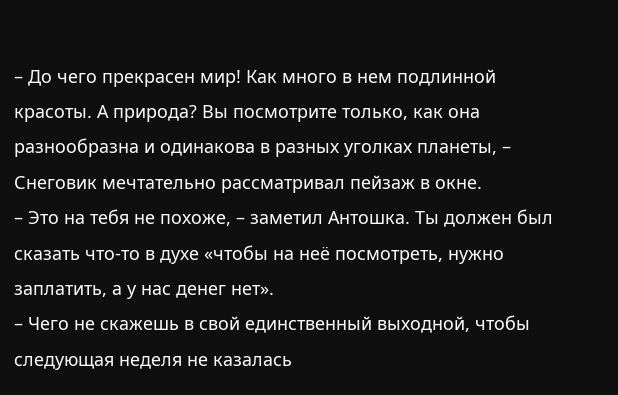– До чего прекрасен мир! Как много в нем подлинной красоты. А природа? Вы посмотрите только, как она разнообразна и одинакова в разных уголках планеты, – Снеговик мечтательно рассматривал пейзаж в окне.
– Это на тебя не похоже, – заметил Антошка. Ты должен был сказать что-то в духе «чтобы на неё посмотреть, нужно заплатить, а у нас денег нет».
– Чего не скажешь в свой единственный выходной, чтобы следующая неделя не казалась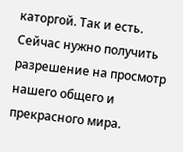каторгой. Так и есть. Сейчас нужно получить разрешение на просмотр нашего общего и прекрасного мира.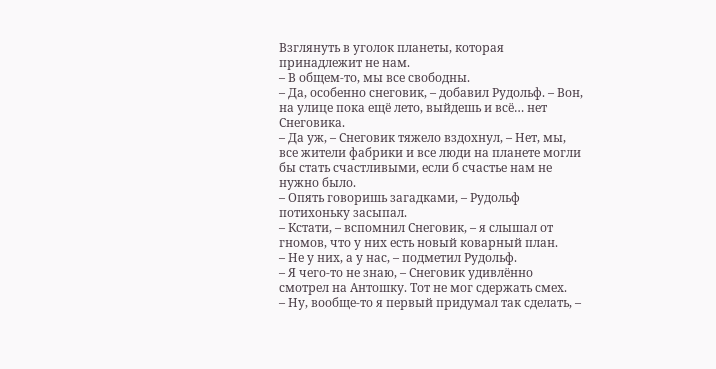Взглянуть в уголок планеты, которая принадлежит не нам.
– В общем-то, мы все свободны.
– Да, особенно снеговик, – добавил Рудольф. – Вон, на улице пока ещё лето, выйдешь и всё… нет Снеговика.
– Да уж, – Снеговик тяжело вздохнул, – Нет, мы, все жители фабрики и все люди на планете могли бы стать счастливыми, если б счастье нам не нужно было.
– Опять говоришь загадками, – Рудольф потихоньку засыпал.
– Кстати, – вспомнил Снеговик, – я слышал от гномов, что у них есть новый коварный план.
– Не у них, а у нас, – подметил Рудольф.
– Я чего-то не знаю, – Снеговик удивлённо смотрел на Антошку. Тот не мог сдержать смех.
– Ну, вообще-то я первый придумал так сделать, –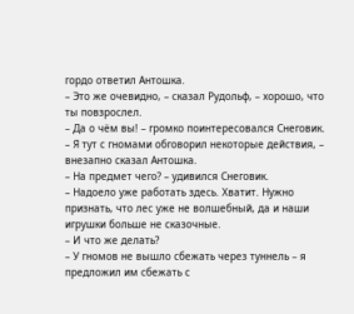гордо ответил Антошка.
– Это же очевидно, – сказал Рудольф, – хорошо, что ты повзрослел.
– Да о чём вы! – громко поинтересовался Снеговик.
– Я тут с гномами обговорил некоторые действия, – внезапно сказал Антошка.
– На предмет чего? – удивился Снеговик.
– Надоело уже работать здесь. Хватит. Нужно признать, что лес уже не волшебный, да и наши игрушки больше не сказочные.
– И что же делать?
– У гномов не вышло сбежать через туннель – я предложил им сбежать с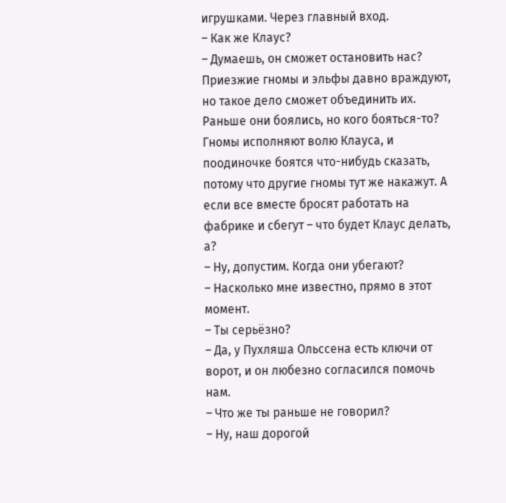игрушками. Через главный вход.
– Как же Клаус?
– Думаешь, он сможет остановить нас? Приезжие гномы и эльфы давно враждуют, но такое дело сможет объединить их. Раньше они боялись, но кого бояться-то? Гномы исполняют волю Клауса, и поодиночке боятся что-нибудь сказать, потому что другие гномы тут же накажут. А если все вместе бросят работать на фабрике и сбегут – что будет Клаус делать, а?
– Ну, допустим. Когда они убегают?
– Насколько мне известно, прямо в этот момент.
– Ты серьёзно?
– Да, у Пухляша Ольссена есть ключи от ворот, и он любезно согласился помочь нам.
– Что же ты раньше не говорил?
– Ну, наш дорогой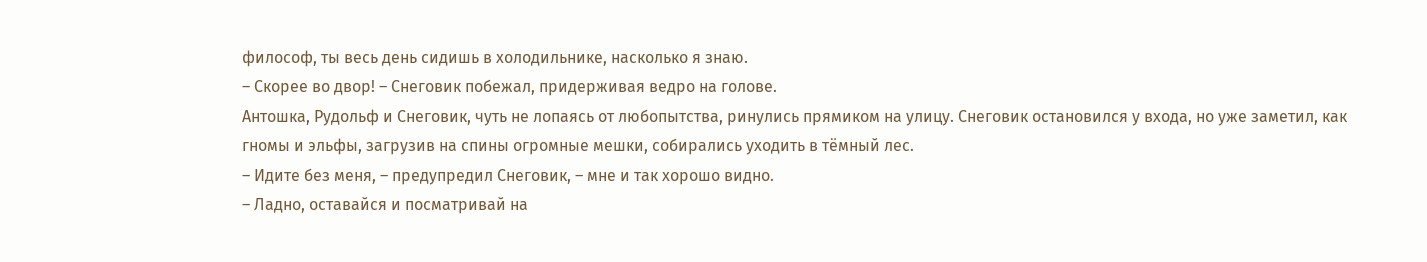философ, ты весь день сидишь в холодильнике, насколько я знаю.
– Скорее во двор! – Снеговик побежал, придерживая ведро на голове.
Антошка, Рудольф и Снеговик, чуть не лопаясь от любопытства, ринулись прямиком на улицу. Снеговик остановился у входа, но уже заметил, как гномы и эльфы, загрузив на спины огромные мешки, собирались уходить в тёмный лес.
– Идите без меня, – предупредил Снеговик, – мне и так хорошо видно.
– Ладно, оставайся и посматривай на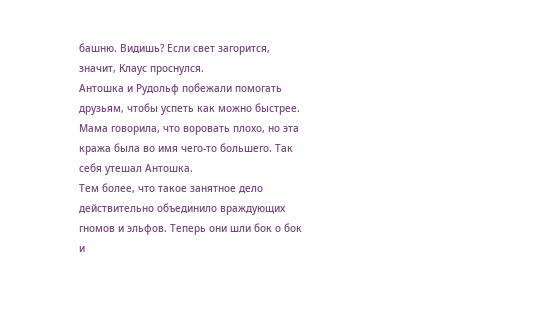башню. Видишь? Если свет загорится, значит, Клаус проснулся.
Антошка и Рудольф побежали помогать друзьям, чтобы успеть как можно быстрее. Мама говорила, что воровать плохо, но эта кража была во имя чего-то большего. Так себя утешал Антошка.
Тем более, что такое занятное дело действительно объединило враждующих гномов и эльфов. Теперь они шли бок о бок и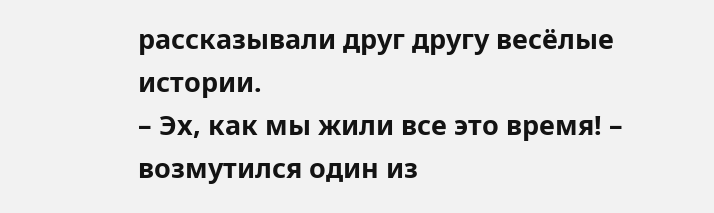рассказывали друг другу весёлые истории.
– Эх, как мы жили все это время! – возмутился один из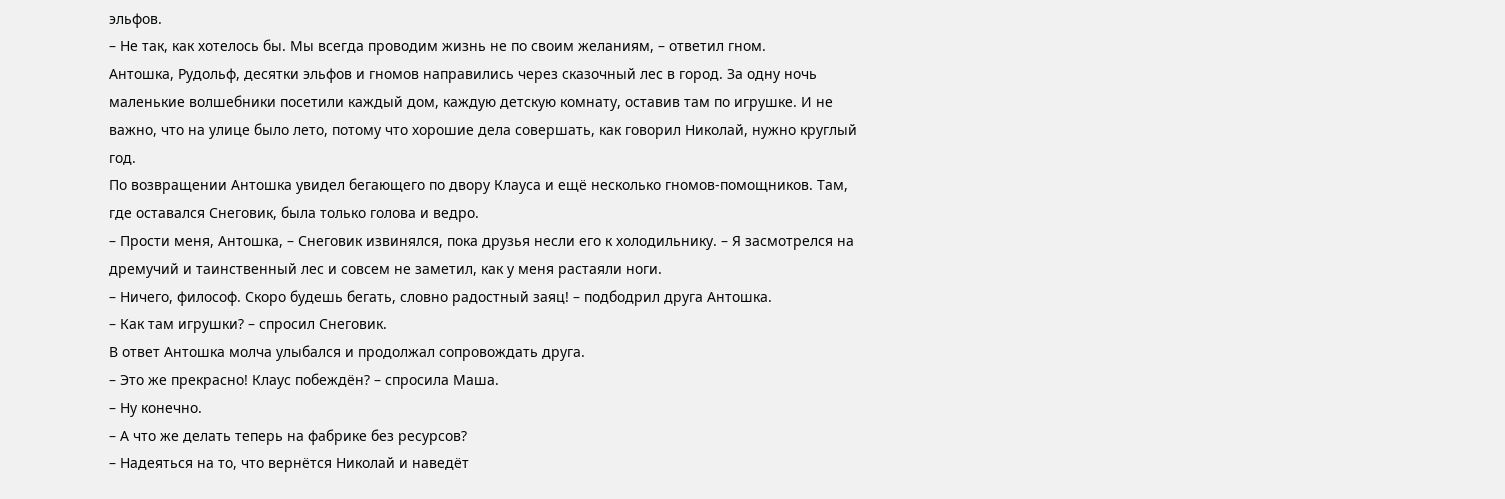эльфов.
– Не так, как хотелось бы. Мы всегда проводим жизнь не по своим желаниям, – ответил гном.
Антошка, Рудольф, десятки эльфов и гномов направились через сказочный лес в город. За одну ночь маленькие волшебники посетили каждый дом, каждую детскую комнату, оставив там по игрушке. И не важно, что на улице было лето, потому что хорошие дела совершать, как говорил Николай, нужно круглый год.
По возвращении Антошка увидел бегающего по двору Клауса и ещё несколько гномов-помощников. Там, где оставался Снеговик, была только голова и ведро.
– Прости меня, Антошка, – Снеговик извинялся, пока друзья несли его к холодильнику. – Я засмотрелся на дремучий и таинственный лес и совсем не заметил, как у меня растаяли ноги.
– Ничего, философ. Скоро будешь бегать, словно радостный заяц! – подбодрил друга Антошка.
– Как там игрушки? – спросил Снеговик.
В ответ Антошка молча улыбался и продолжал сопровождать друга.
– Это же прекрасно! Клаус побеждён? – спросила Маша.
– Ну конечно.
– А что же делать теперь на фабрике без ресурсов?
– Надеяться на то, что вернётся Николай и наведёт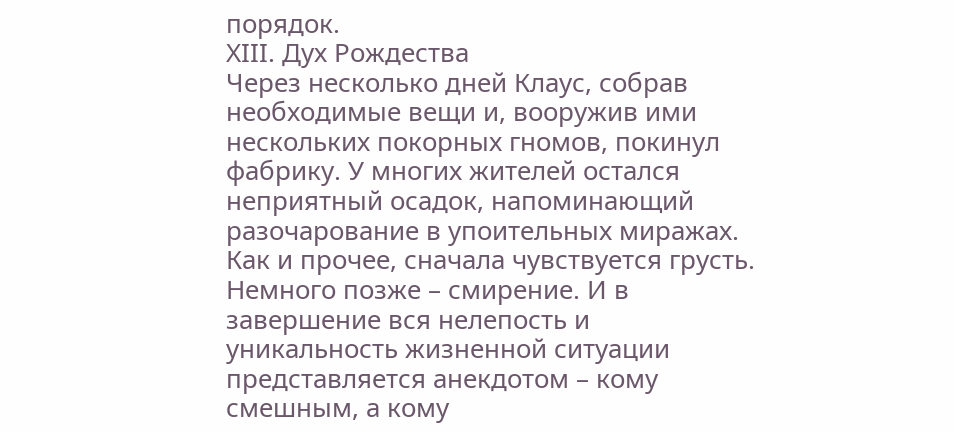порядок.
XIII. Дух Рождества
Через несколько дней Клаус, собрав необходимые вещи и, вооружив ими нескольких покорных гномов, покинул фабрику. У многих жителей остался неприятный осадок, напоминающий разочарование в упоительных миражах. Как и прочее, сначала чувствуется грусть. Немного позже – смирение. И в завершение вся нелепость и уникальность жизненной ситуации представляется анекдотом – кому смешным, а кому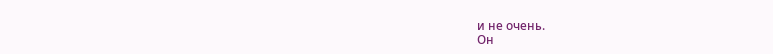и не очень.
Он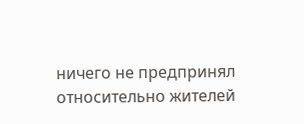ничего не предпринял относительно жителей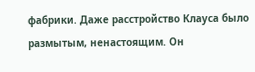фабрики. Даже расстройство Клауса было размытым, ненастоящим. Он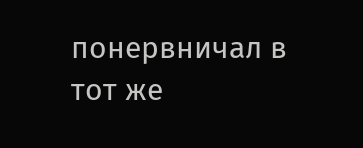понервничал в тот же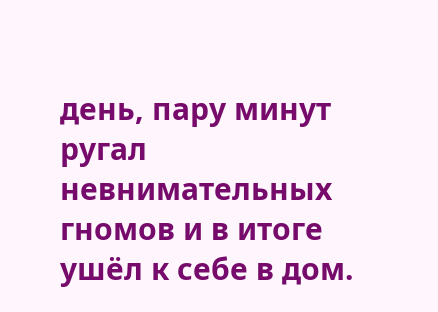день, пару минут ругал невнимательных гномов и в итоге ушёл к себе в дом.